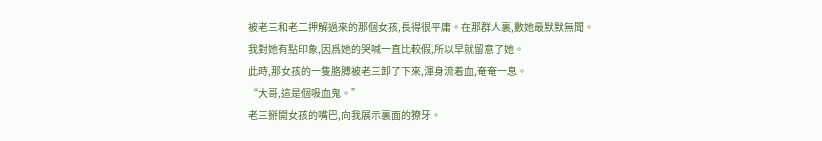被老三和老二押解過來的那個女孩,長得很平庸。在那群人裏,數她最默默無聞。
我對她有點印象,因爲她的哭喊一直比較假,所以早就留意了她。
此時,那女孩的一隻胳膊被老三卸了下來,渾身流着血,奄奄一息。
“大哥,這是個吸血鬼。”
老三掰開女孩的嘴巴,向我展示裏面的獠牙。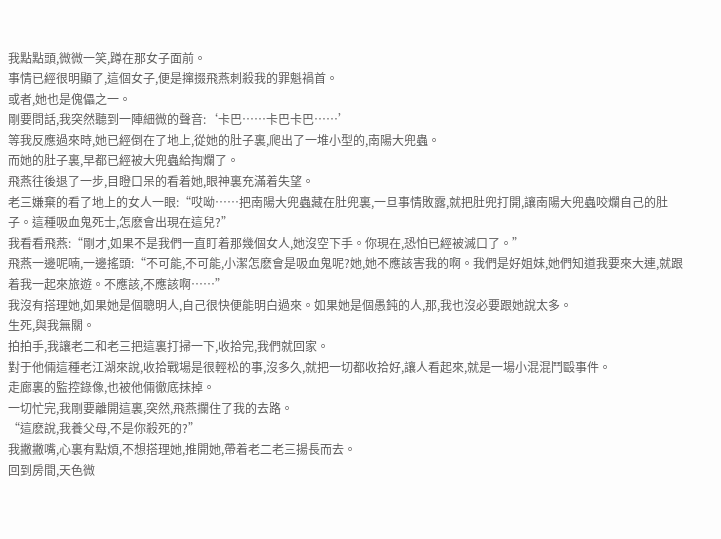我點點頭,微微一笑,蹲在那女子面前。
事情已經很明顯了,這個女子,便是撺掇飛燕刺殺我的罪魁禍首。
或者,她也是傀儡之一。
剛要問話,我突然聽到一陣細微的聲音:‘卡巴……卡巴卡巴……’
等我反應過來時,她已經倒在了地上,從她的肚子裏,爬出了一堆小型的,南陽大兜蟲。
而她的肚子裏,早都已經被大兜蟲給掏爛了。
飛燕往後退了一步,目瞪口呆的看着她,眼神裏充滿着失望。
老三嫌棄的看了地上的女人一眼:“哎呦……把南陽大兜蟲藏在肚兜裏,一旦事情敗露,就把肚兜打開,讓南陽大兜蟲咬爛自己的肚子。這種吸血鬼死士,怎麽會出現在這兒?”
我看看飛燕:“剛才,如果不是我們一直盯着那幾個女人,她沒空下手。你現在,恐怕已經被滅口了。”
飛燕一邊呢喃,一邊搖頭:“不可能,不可能,小潔怎麽會是吸血鬼呢?她,她不應該害我的啊。我們是好姐妹,她們知道我要來大連,就跟着我一起來旅遊。不應該,不應該啊……”
我沒有搭理她,如果她是個聰明人,自己很快便能明白過來。如果她是個愚鈍的人,那,我也沒必要跟她說太多。
生死,與我無關。
拍拍手,我讓老二和老三把這裏打掃一下,收拾完,我們就回家。
對于他倆這種老江湖來說,收拾戰場是很輕松的事,沒多久,就把一切都收拾好,讓人看起來,就是一場小混混鬥毆事件。
走廊裏的監控錄像,也被他倆徹底抹掉。
一切忙完,我剛要離開這裏,突然,飛燕攔住了我的去路。
“這麽說,我養父母,不是你殺死的?”
我撇撇嘴,心裏有點煩,不想搭理她,推開她,帶着老二老三揚長而去。
回到房間,天色微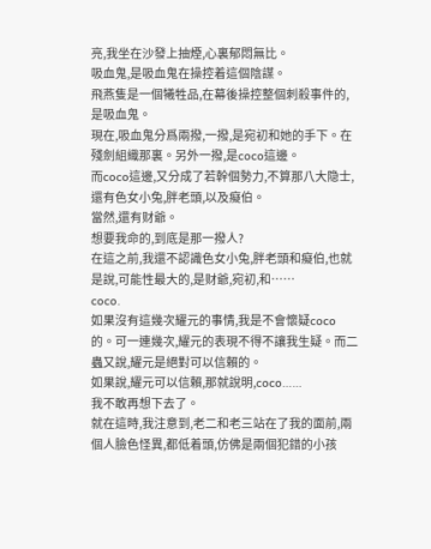亮,我坐在沙發上抽煙,心裏郁悶無比。
吸血鬼,是吸血鬼在操控着這個陰謀。
飛燕隻是一個犧牲品,在幕後操控整個刺殺事件的,是吸血鬼。
現在,吸血鬼分爲兩撥,一撥,是宛初和她的手下。在殘劍組織那裏。另外一撥,是coco這邊。
而coco這邊,又分成了若幹個勢力,不算那八大隐士,還有色女小兔,胖老頭,以及癡伯。
當然,還有财爺。
想要我命的,到底是那一撥人?
在這之前,我還不認識色女小兔,胖老頭和癡伯,也就是說,可能性最大的,是财爺,宛初,和……
coco.
如果沒有這幾次耀元的事情,我是不會懷疑coco的。可一連幾次,耀元的表現不得不讓我生疑。而二蟲又說,耀元是絕對可以信賴的。
如果說,耀元可以信賴,那就說明,coco……
我不敢再想下去了。
就在這時,我注意到,老二和老三站在了我的面前,兩個人臉色怪異,都低着頭,仿佛是兩個犯錯的小孩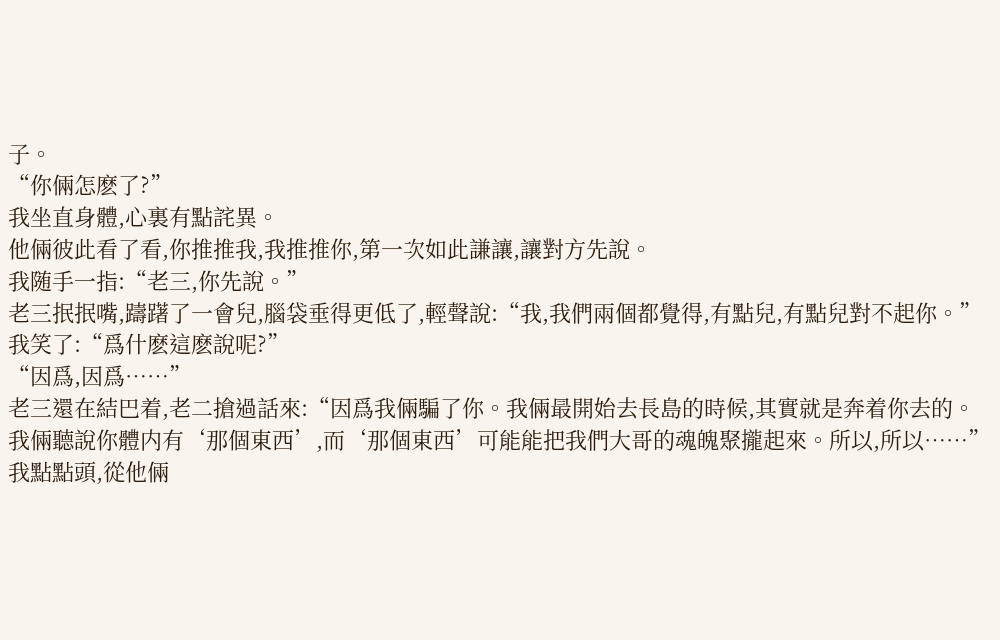子。
“你倆怎麽了?”
我坐直身體,心裏有點詫異。
他倆彼此看了看,你推推我,我推推你,第一次如此謙讓,讓對方先說。
我随手一指:“老三,你先說。”
老三抿抿嘴,躊躇了一會兒,腦袋垂得更低了,輕聲說:“我,我們兩個都覺得,有點兒,有點兒對不起你。”
我笑了:“爲什麽這麽說呢?”
“因爲,因爲……”
老三還在結巴着,老二搶過話來:“因爲我倆騙了你。我倆最開始去長島的時候,其實就是奔着你去的。我倆聽說你體内有‘那個東西’,而‘那個東西’可能能把我們大哥的魂魄聚攏起來。所以,所以……”
我點點頭,從他倆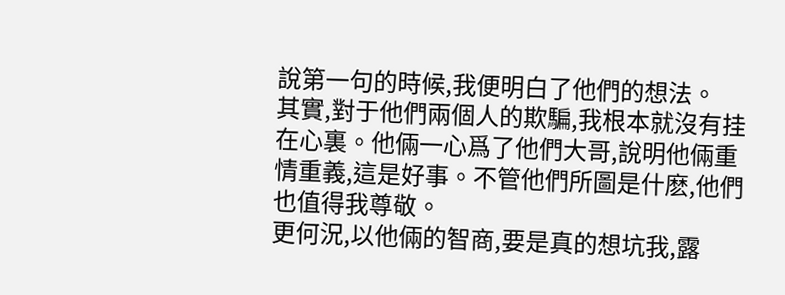說第一句的時候,我便明白了他們的想法。
其實,對于他們兩個人的欺騙,我根本就沒有挂在心裏。他倆一心爲了他們大哥,說明他倆重情重義,這是好事。不管他們所圖是什麽,他們也值得我尊敬。
更何況,以他倆的智商,要是真的想坑我,露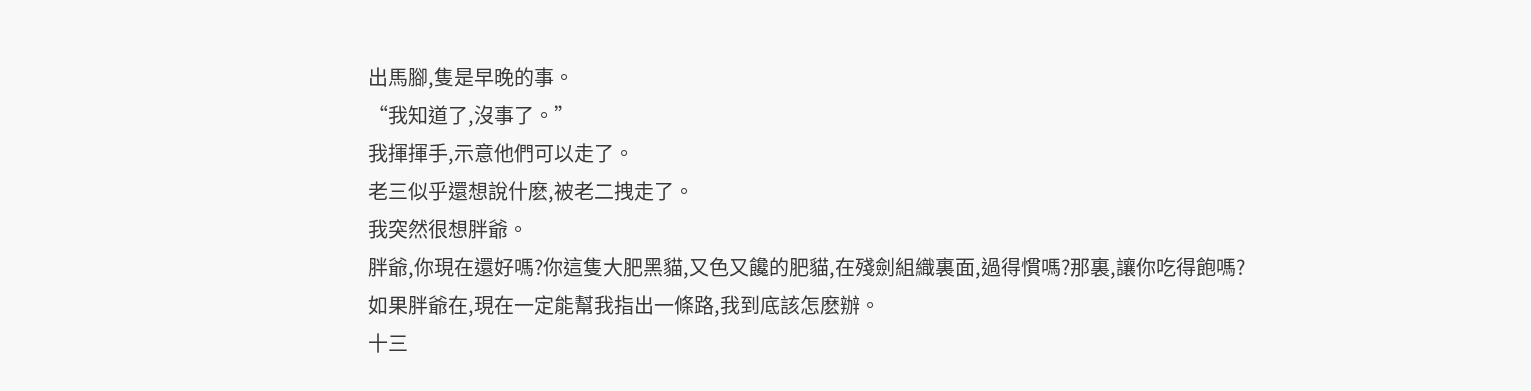出馬腳,隻是早晚的事。
“我知道了,沒事了。”
我揮揮手,示意他們可以走了。
老三似乎還想說什麽,被老二拽走了。
我突然很想胖爺。
胖爺,你現在還好嗎?你這隻大肥黑貓,又色又饞的肥貓,在殘劍組織裏面,過得慣嗎?那裏,讓你吃得飽嗎?
如果胖爺在,現在一定能幫我指出一條路,我到底該怎麽辦。
十三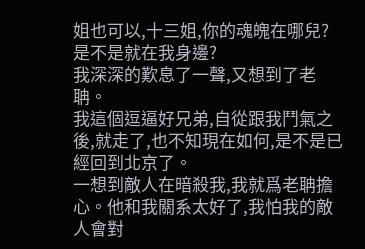姐也可以,十三姐,你的魂魄在哪兒?是不是就在我身邊?
我深深的歎息了一聲,又想到了老聃。
我這個逗逼好兄弟,自從跟我鬥氣之後,就走了,也不知現在如何,是不是已經回到北京了。
一想到敵人在暗殺我,我就爲老聃擔心。他和我關系太好了,我怕我的敵人會對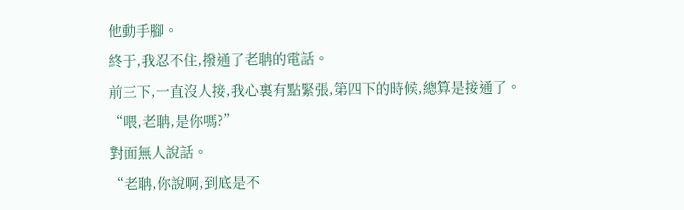他動手腳。
終于,我忍不住,撥通了老聃的電話。
前三下,一直沒人接,我心裏有點緊張,第四下的時候,總算是接通了。
“喂,老聃,是你嗎?”
對面無人說話。
“老聃,你說啊,到底是不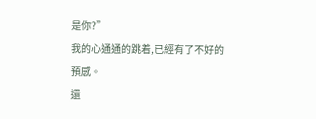是你?”
我的心通通的跳着,已經有了不好的預感。
還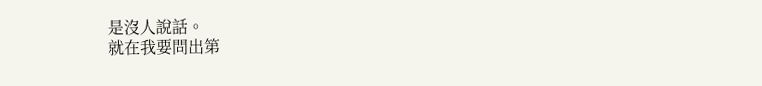是沒人說話。
就在我要問出第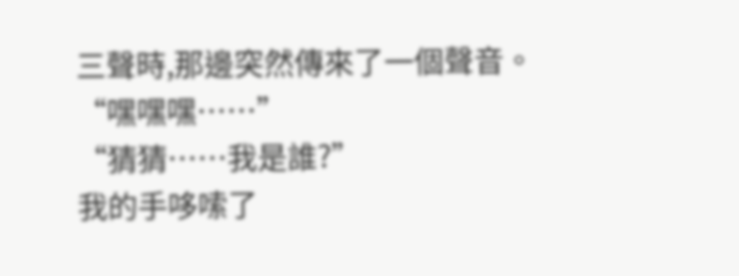三聲時,那邊突然傳來了一個聲音。
“嘿嘿嘿……”
“猜猜……我是誰?”
我的手哆嗦了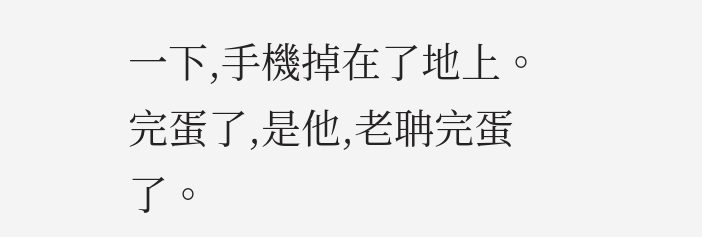一下,手機掉在了地上。
完蛋了,是他,老聃完蛋了。